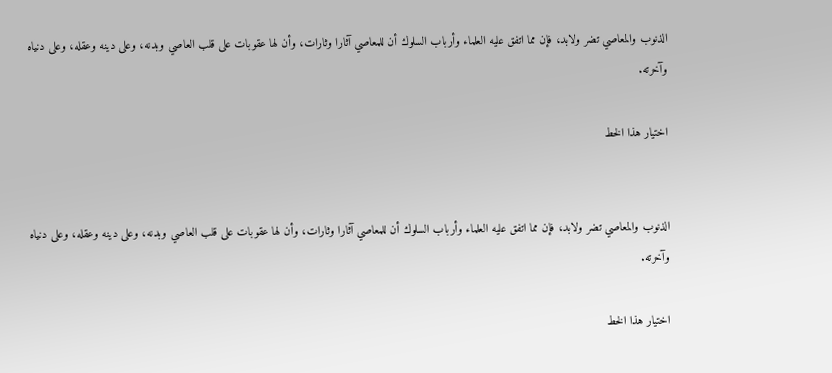الذنوب والمعاصي تضر ولابد، فإن مما اتفق عليه العلماء وأرباب السلوك أن للمعاصي آثارا وثارات، وأن لها عقوبات على قلب العاصي وبدنه، وعلى دينه وعقله، وعلى دنياه وآخرته.

اختيار هذا الخط


الذنوب والمعاصي تضر ولابد، فإن مما اتفق عليه العلماء وأرباب السلوك أن للمعاصي آثارا وثارات، وأن لها عقوبات على قلب العاصي وبدنه، وعلى دينه وعقله، وعلى دنياه وآخرته.

اختيار هذا الخط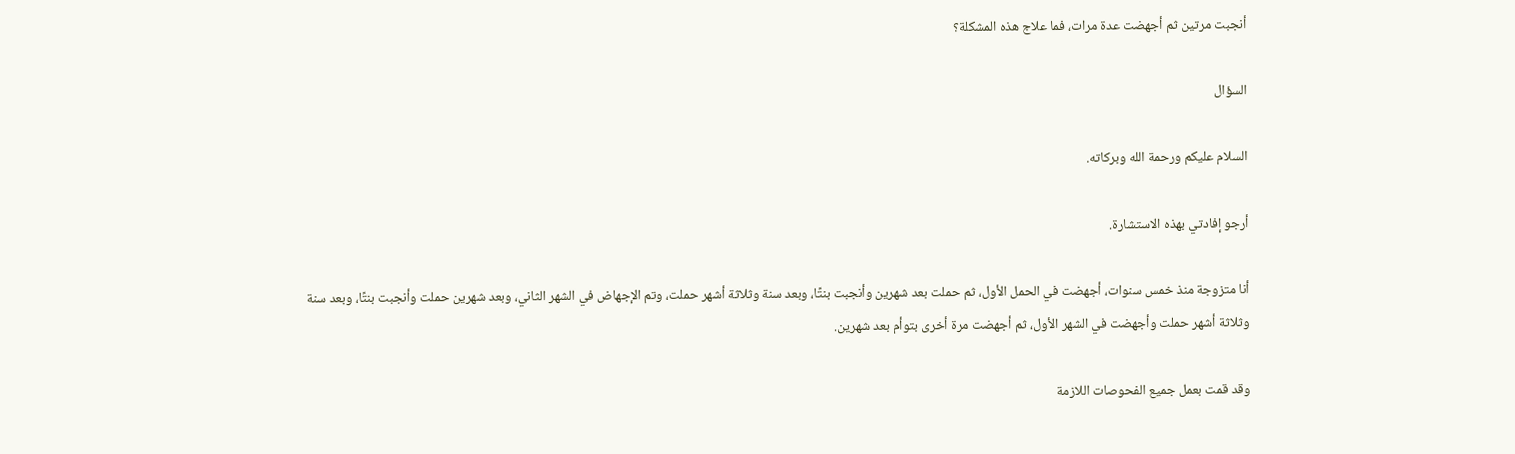أنجبت مرتين ثم أجهضت عدة مرات، فما علاج هذه المشكلة؟

السؤال

السلام عليكم ورحمة الله وبركاته.

أرجو إفادتي بهذه الاستشارة.

أنا متزوجة منذ خمس سنوات، أجهضت في الحمل الأول، ثم حملت بعد شهرين وأنجبت بنتًا، وبعد سنة وثلاثة أشهر حملت، وتم الإجهاض في الشهر الثاني، وبعد شهرين حملت وأنجبت بنتًا، وبعد سنة وثلاثة أشهر حملت وأجهضت في الشهر الأول، ثم أجهضت مرة أخرى بتوأم بعد شهرين.

وقد قمت بعمل جميع الفحوصات اللازمة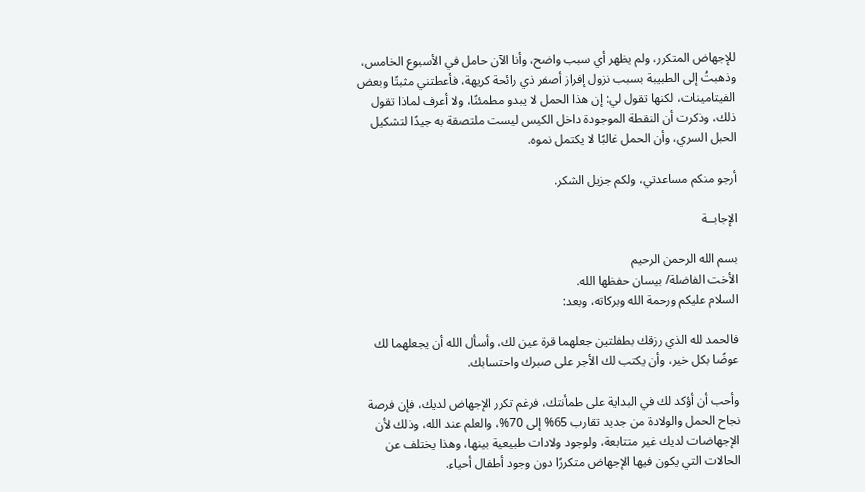للإجهاض المتكرر، ولم يظهر أي سبب واضح، وأنا الآن حامل في الأسبوع الخامس، وذهبتُ إلى الطبيبة بسبب نزول إفراز أصفر ذي رائحة كريهة، فأعطتني مثبتًا وبعض الفيتامينات، لكنها تقول لي: إن هذا الحمل لا يبدو مطمئنًا، ولا أعرف لماذا تقول ذلك، وذكرت أن النقطة الموجودة داخل الكيس ليست ملتصقة به جيدًا لتشكيل الحبل السري، وأن الحمل غالبًا لا يكتمل نموه.

أرجو منكم مساعدتي، ولكم جزيل الشكر.

الإجابــة

بسم الله الرحمن الرحيم
الأخت الفاضلة/ بيسان حفظها الله.
السلام عليكم ورحمة الله وبركاته، وبعد:

فالحمد لله الذي رزقك بطفلتين جعلهما قرة عين لك، وأسأل الله أن يجعلهما لك عوضًا بكل خير، وأن يكتب لك الأجر على صبرك واحتسابك.

وأحب أن أؤكد لك في البداية على طمأنتك، فرغم تكرر الإجهاض لديك، فإن فرصة نجاح الحمل والولادة من جديد تقارب 65% إلى 70%، والعلم عند الله، وذلك لأن الإجهاضات لديك غير متتابعة، ولوجود ولادات طبيعية بينها، وهذا يختلف عن الحالات التي يكون فيها الإجهاض متكررًا دون وجود أطفال أحياء.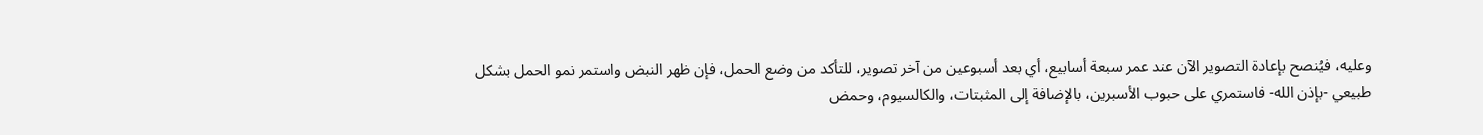وعليه، فيُنصح بإعادة التصوير الآن عند عمر سبعة أسابيع، أي بعد أسبوعين من آخر تصوير، للتأكد من وضع الحمل، فإن ظهر النبض واستمر نمو الحمل بشكل طبيعي -بإذن الله- فاستمري على حبوب الأسبرين، بالإضافة إلى المثبتات، والكالسيوم، وحمض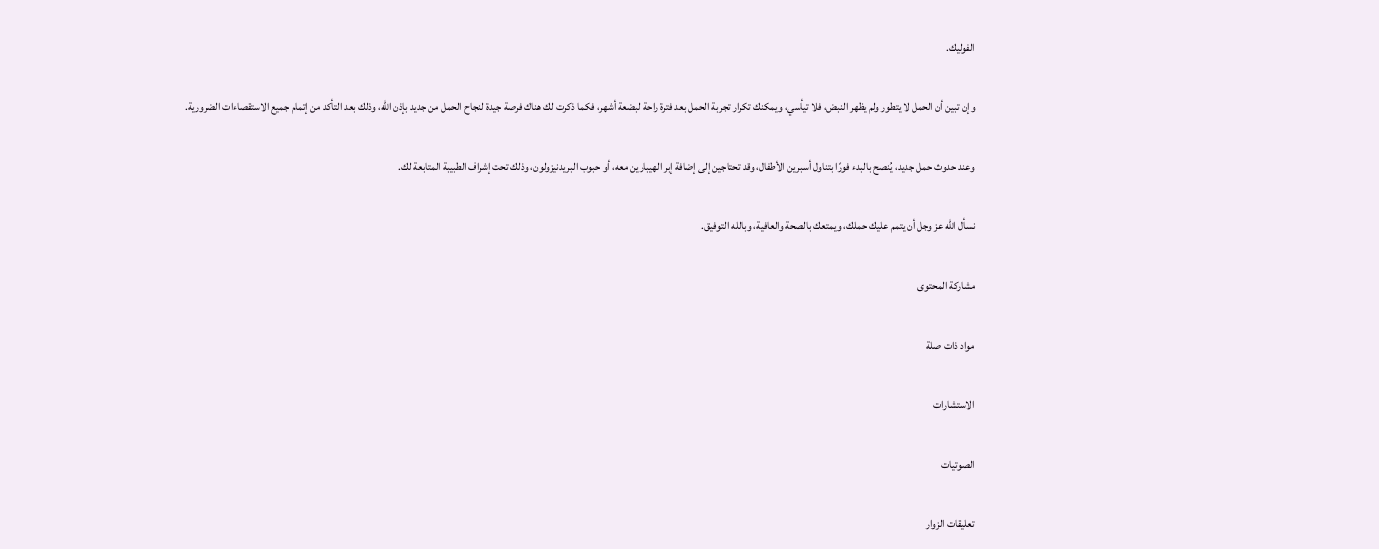الفوليك.

وإن تبين أن الحمل لا يتطور ولم يظهر النبض، فلا تيأسي، ويمكنك تكرار تجربة الحمل بعد فترة راحة لبضعة أشهر، فكما ذكرت لك هناك فرصة جيدة لنجاح الحمل من جديد بإذن الله، وذلك بعد التأكد من إتمام جميع الاستقصاءات الضرورية.

وعند حدوث حمل جديد، يُنصح بالبدء فورًا بتناول أسبرين الأطفال، وقد تحتاجين إلى إضافة إبر الهيبارين معه، أو حبوب البريدنيزولون، وذلك تحت إشراف الطبيبة المتابعة لك.

نسأل الله عز وجل أن يتمم عليك حملك، ويمتعك بالصحة والعافية، وبالله التوفيق.

مشاركة المحتوى

مواد ذات صلة

الاستشارات

الصوتيات

تعليقات الزوار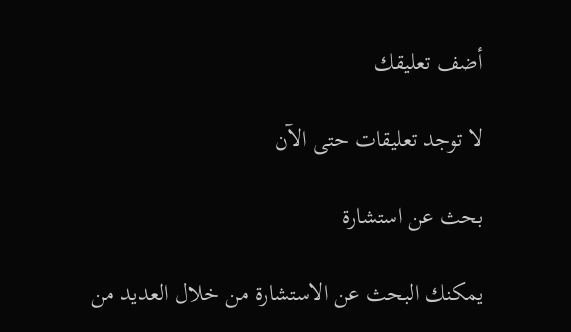أضف تعليقك

لا توجد تعليقات حتى الآن

بحث عن استشارة

يمكنك البحث عن الاستشارة من خلال العديد من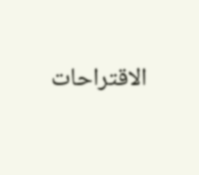الاقتراحات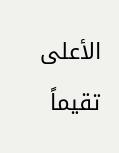الأعلى تقيماً